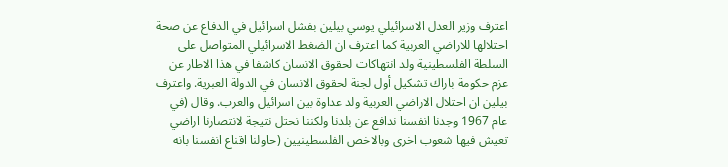اعترف وزير العدل الاسرائيلي يوسي بيلين بفشل اسرائيل في الدفاع عن صحة احتلالها للاراضي العربية كما اعترف ان الضغط الاسرائيلي المتواصل على السلطة الفلسطينية ولد انتهاكات لحقوق الانسان كاشفا في هذا الاطار عن عزم حكومة باراك تشكيل أول لجنة لحقوق الانسان في الدولة العبرية. واعترف بيلين ان احتلال الاراضي العربية ولد عداوة بين اسرائيل والعرب. وقال (في عام 1967 وجدنا انفسنا ندافع عن بلدنا ولكننا نحتل نتيجة لانتصارنا اراضي تعيش فيها شعوب اخرى وبالاخص الفلسطينيين (حاولنا اقناع انفسنا بانه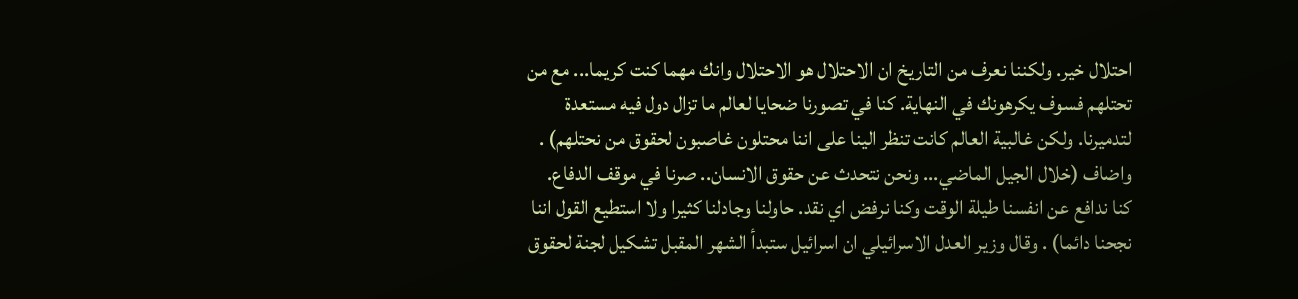احتلال خير. ولكننا نعرف من التاريخ ان الاحتلال هو الاحتلال وانك مهما كنت كريما... مع من تحتلهم فسوف يكرهونك في النهاية. كنا في تصورنا ضحايا لعالم ما تزال دول فيه مستعدة لتدميرنا. ولكن غالبية العالم كانت تنظر الينا على اننا محتلون غاصبون لحقوق من نحتلهم) . واضاف (خلال الجيل الماضي... ونحن نتحدث عن حقوق الانسان.. صرنا في موقف الدفاع. كنا ندافع عن انفسنا طيلة الوقت وكنا نرفض اي نقد. حاولنا وجادلنا كثيرا ولا استطيع القول اننا نجحنا دائما) . وقال وزير العدل الاسرائيلي ان اسرائيل ستبدأ الشهر المقبل تشكيل لجنة لحقوق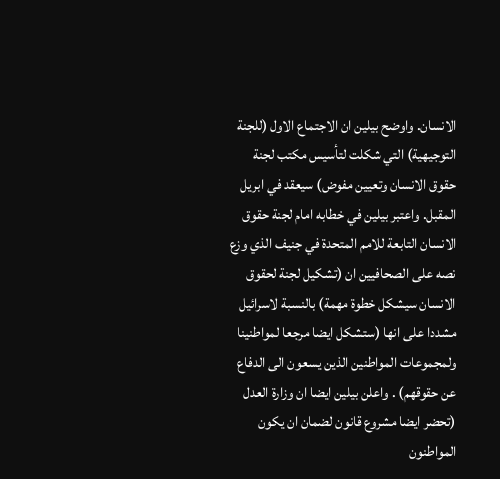الانسان. واوضح بيلين ان الاجتماع الاول (للجنة التوجيهية) التي شكلت لتأسيس مكتب لجنة حقوق الانسان وتعيين مفوض) سيعقد في ابريل المقبل. واعتبر بيلين في خطابه امام لجنة حقوق الانسان التابعة للامم المتحدة في جنيف الذي وزع نصه على الصحافيين ان (تشكيل لجنة لحقوق الانسان سيشكل خطوة مهمة) بالنسبة لاسرائيل مشددا على انها (ستشكل ايضا مرجعا لمواطنينا ولمجموعات المواطنين الذين يسعون الى الدفاع عن حقوقهم) . واعلن بيلين ايضا ان وزارة العدل (تحضر ايضا مشروع قانون لضمان ان يكون المواطنون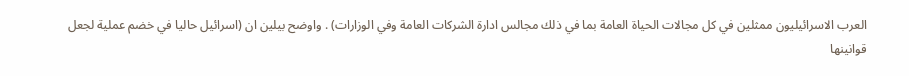العرب الاسرائيليون ممثلين في كل مجالات الحياة العامة بما في ذلك مجالس ادارة الشركات العامة وفي الوزارات) . واوضح بيلين ان (اسرائيل حاليا في خضم عملية لجعل قوانينها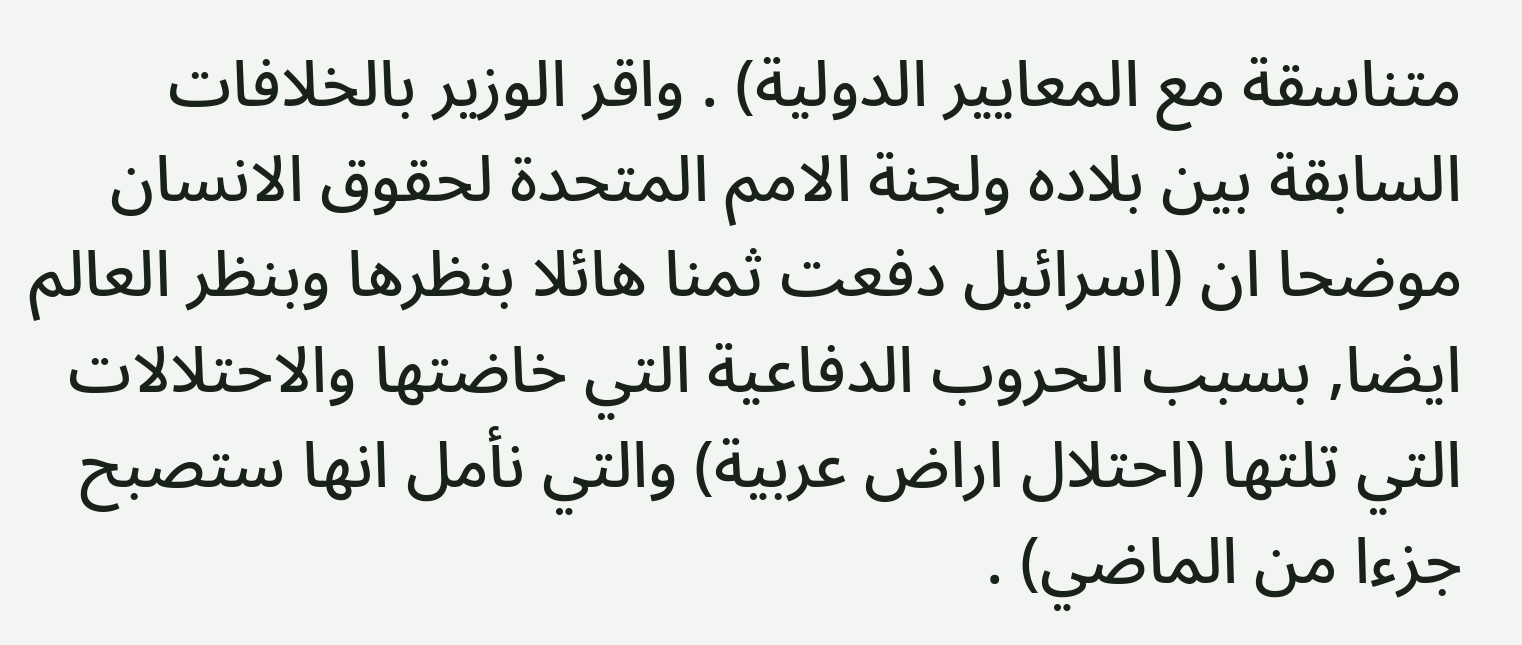متناسقة مع المعايير الدولية) . واقر الوزير بالخلافات السابقة بين بلاده ولجنة الامم المتحدة لحقوق الانسان موضحا ان (اسرائيل دفعت ثمنا هائلا بنظرها وبنظر العالم ايضا, بسبب الحروب الدفاعية التي خاضتها والاحتلالات التي تلتها (احتلال اراض عربية) والتي نأمل انها ستصبح جزءا من الماضي) .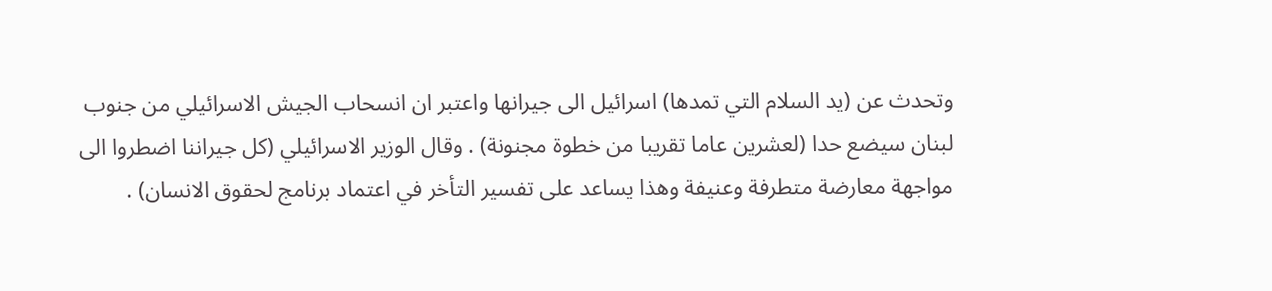وتحدث عن (يد السلام التي تمدها) اسرائيل الى جيرانها واعتبر ان انسحاب الجيش الاسرائيلي من جنوب لبنان سيضع حدا (لعشرين عاما تقريبا من خطوة مجنونة) . وقال الوزير الاسرائيلي (كل جيراننا اضطروا الى مواجهة معارضة متطرفة وعنيفة وهذا يساعد على تفسير التأخر في اعتماد برنامج لحقوق الانسان) .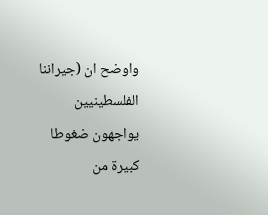واوضح ان (جيراننا الفلسطينيين يواجهون ضغوطا كبيرة من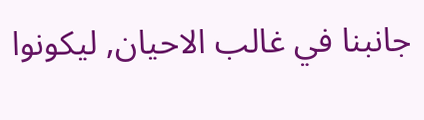جانبنا في غالب الاحيان, ليكونوا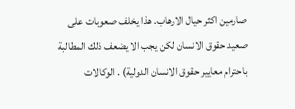صارمين اكثر حيال الارهاب. هذا يخلف صعوبات على صعيد حقوق الانسان لكن يجب الا يضعف ذلك المطالبة باحترام معايير حقوق الانسان الدولية) . الوكالات